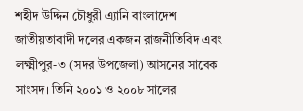শহীদ উদ্দিন চৌধুরী এ্যানি বাংলাদেশ জাতীয়তাবাদী দলের একজন রাজনীতিবিদ এবং লক্ষ্মীপুর-৩ (সদর উপজেলা) আসনের সাবেক সাংসদ। তিনি ২০০১ ও ২০০৮ সালের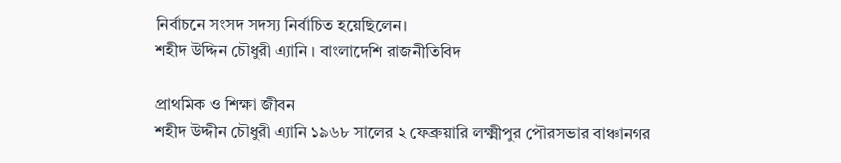নির্বাচনে সংসদ সদস্য নির্বাচিত হয়েছিলেন।
শহীদ উদ্দিন চৌধুরী এ্যানি । বাংলাদেশি রাজনীতিবিদ

প্রাথমিক ও শিক্ষা জীবন
শহীদ উদ্দীন চৌধুরী এ্যানি ১৯৬৮ সালের ২ ফেব্রুয়ারি লক্ষ্মীপুর পৌরসভার বাঞ্চানগর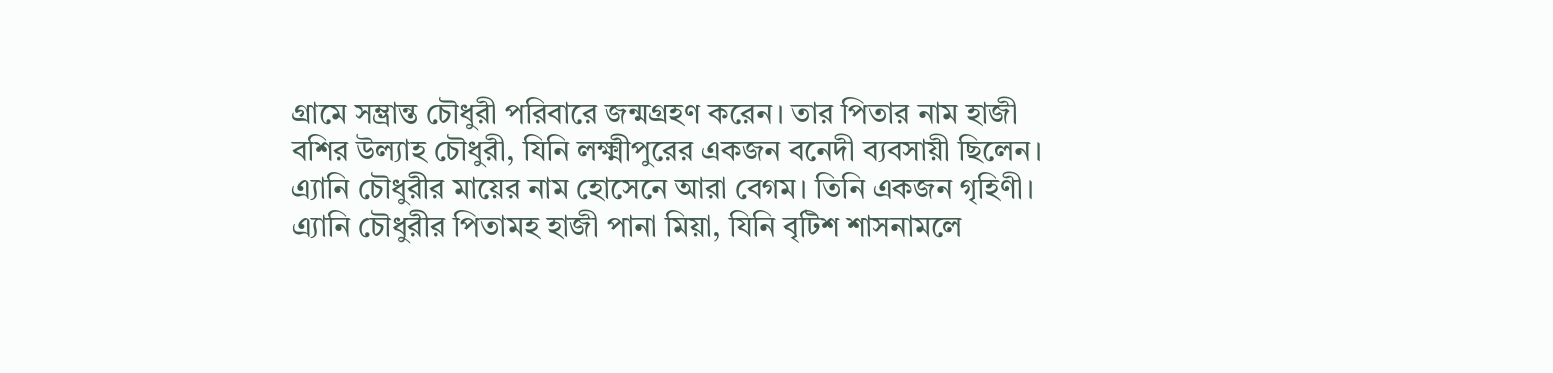গ্রামে সম্ভ্রান্ত চৌধুরী পরিবারে জন্মগ্রহণ করেন। তার পিতার নাম হাজী বশির উল্যাহ চৌধুরী, যিনি লক্ষ্মীপুরের একজন বনেদী ব্যবসায়ী ছিলেন। এ্যানি চৌধুরীর মায়ের নাম হোসেনে আরা বেগম। তিনি একজন গৃহিণী।
এ্যানি চৌধুরীর পিতামহ হাজী পানা মিয়া, যিনি বৃটিশ শাসনামলে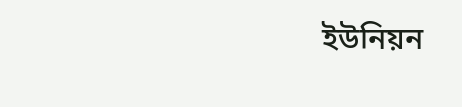ইউনিয়ন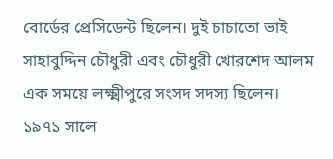বোর্ডের প্রেসিডেন্ট ছিলেন। দুই চাচাতো ভাই সাহাবুদ্দিন চৌধুরী এবং চৌধুরী খোরশেদ আলম এক সময়ে লক্ষ্মীপুরে সংসদ সদস্য ছিলেন।
১৯৭১ সালে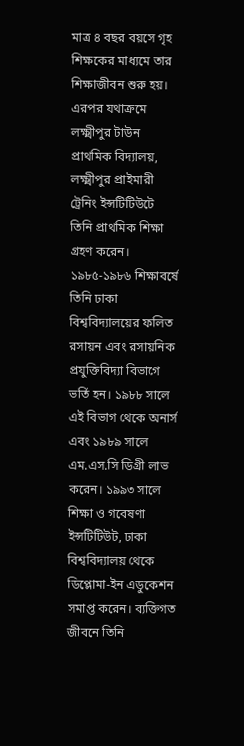মাত্র ৪ বছর বয়সে গৃহ শিক্ষকের মাধ্যমে তার শিক্ষাজীবন শুরু হয়। এরপর যথাক্রমে লক্ষ্মীপুর টাউন প্রাথমিক বিদ্যালয়, লক্ষ্মীপুর প্রাইমারী ট্রেনিং ইন্সটিটিউটে তিনি প্রাথমিক শিক্ষা গ্রহণ করেন।
১৯৮৫-১৯৮৬ শিক্ষাবর্ষে তিনি ঢাকা বিশ্ববিদ্যালয়ের ফলিত রসায়ন এবং রসায়নিক প্রযুক্তিবিদ্যা বিভাগে ভর্তি হন। ১৯৮৮ সালে এই বিভাগ থেকে অনার্স এবং ১৯৮৯ সালে এম.এস.সি ডিগ্রী লাভ করেন। ১৯৯৩ সালে শিক্ষা ও গবেষণা ইন্সটিটিউট, ঢাকা বিশ্ববিদ্যালয় থেকে ডিপ্লোমা-ইন এডুকেশন সমাপ্ত করেন। ব্যক্তিগত জীবনে তিনি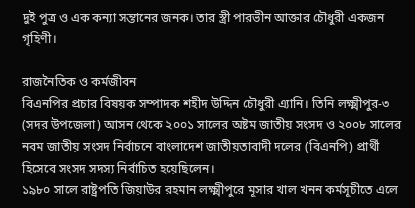দুই পুত্র ও এক কন্যা সন্তানের জনক। তার স্ত্রী পারভীন আক্তার চৌধুরী একজন গৃহিণী।

রাজনৈতিক ও কর্মজীবন
বিএনপির প্রচার বিষয়ক সম্পাদক শহীদ উদ্দিন চৌধুরী এ্যানি। তিনি লক্ষ্মীপুর-৩ (সদর উপজেলা) আসন থেকে ২০০১ সালের অষ্টম জাতীয় সংসদ ও ২০০৮ সালের নবম জাতীয় সংসদ নির্বাচনে বাংলাদেশ জাতীয়তাবাদী দলের (বিএনপি) প্রার্থী হিসেবে সংসদ সদস্য নির্বাচিত হয়েছিলেন।
১৯৮০ সালে রাষ্ট্রপতি জিয়াউর রহমান লক্ষ্মীপুরে মূসার খাল খনন কর্মসূচীতে এলে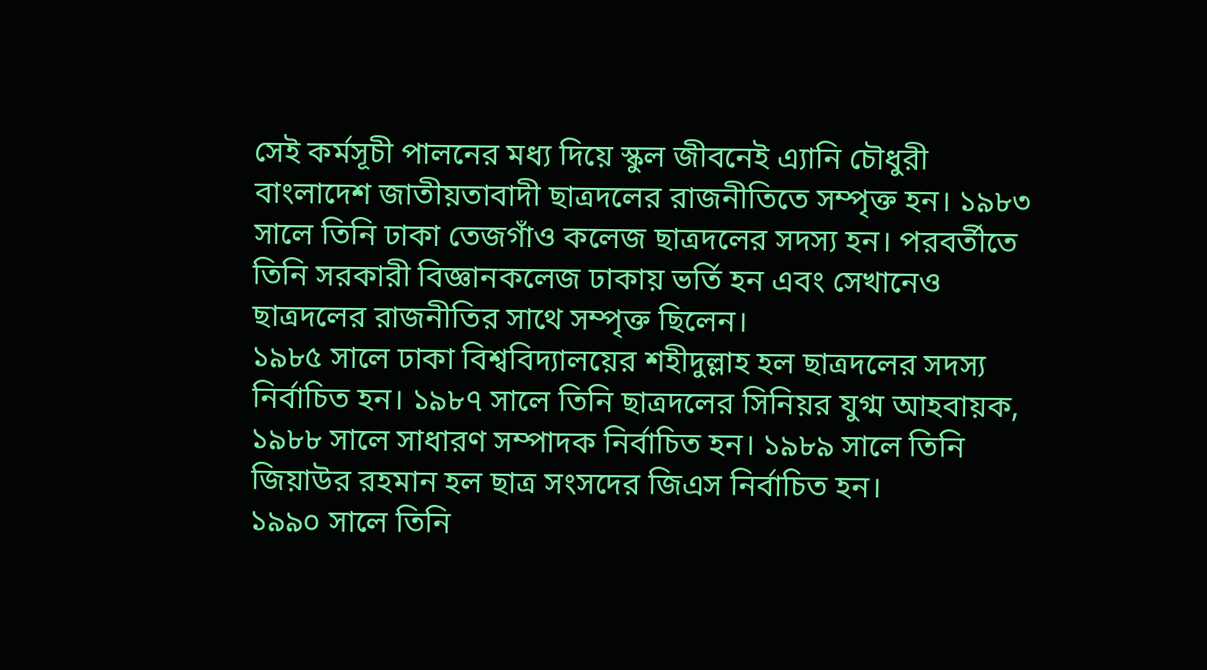সেই কর্মসূচী পালনের মধ্য দিয়ে স্কুল জীবনেই এ্যানি চৌধুরী বাংলাদেশ জাতীয়তাবাদী ছাত্রদলের রাজনীতিতে সম্পৃক্ত হন। ১৯৮৩ সালে তিনি ঢাকা তেজগাঁও কলেজ ছাত্রদলের সদস্য হন। পরবর্তীতে তিনি সরকারী বিজ্ঞানকলেজ ঢাকায় ভর্তি হন এবং সেখানেও ছাত্রদলের রাজনীতির সাথে সম্পৃক্ত ছিলেন।
১৯৮৫ সালে ঢাকা বিশ্ববিদ্যালয়ের শহীদুল্লাহ হল ছাত্রদলের সদস্য নির্বাচিত হন। ১৯৮৭ সালে তিনি ছাত্রদলের সিনিয়র যুগ্ম আহবায়ক, ১৯৮৮ সালে সাধারণ সম্পাদক নির্বাচিত হন। ১৯৮৯ সালে তিনি জিয়াউর রহমান হল ছাত্র সংসদের জিএস নির্বাচিত হন।
১৯৯০ সালে তিনি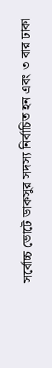সর্বোচ্চ ভোটে ডাকসুর সদস্য নির্বাচিত হন এবং ৩ বার ঢাকা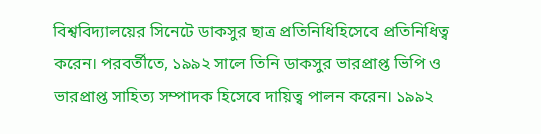বিশ্ববিদ্যালয়ের সিনেটে ডাকসুর ছাত্র প্রতিনিধিহিসেবে প্রতিনিধিত্ব করেন। পরবর্তীতে, ১৯৯২ সালে তিনি ডাকসুর ভারপ্রাপ্ত ভিপি ও ভারপ্রাপ্ত সাহিত্য সম্পাদক হিসেবে দায়িত্ব পালন করেন। ১৯৯২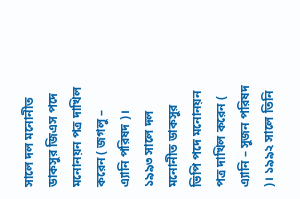সালে দল মনোনীত ডাকসুর জিএস পদে মনোনয়ন পত্র দাখিল করেন ( জগলু – এ্যানি পরিষদ )।
১৯৯৩ সালে দল মনোনীত ডাকসুর ভিপি পদে মনোনয়ন পত্র দাখিল করেন ( এ্যানি – সুজন পরিষদ )। ১৯৯২ সালে তিনি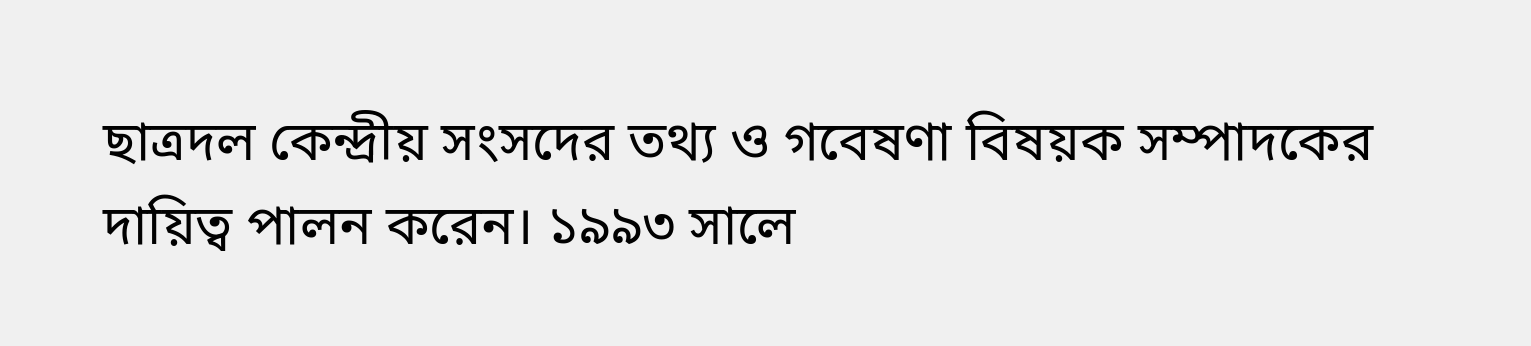ছাত্রদল কেন্দ্রীয় সংসদের তথ্য ও গবেষণা বিষয়ক সম্পাদকের দায়িত্ব পালন করেন। ১৯৯৩ সালে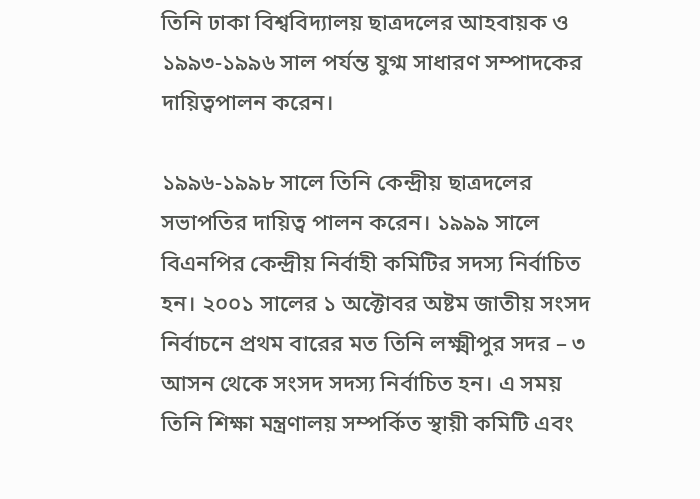তিনি ঢাকা বিশ্ববিদ্যালয় ছাত্রদলের আহবায়ক ও ১৯৯৩-১৯৯৬ সাল পর্যন্ত যুগ্ম সাধারণ সম্পাদকের দায়িত্বপালন করেন।

১৯৯৬-১৯৯৮ সালে তিনি কেন্দ্রীয় ছাত্রদলের সভাপতির দায়িত্ব পালন করেন। ১৯৯৯ সালে বিএনপির কেন্দ্রীয় নির্বাহী কমিটির সদস্য নির্বাচিত হন। ২০০১ সালের ১ অক্টোবর অষ্টম জাতীয় সংসদ নির্বাচনে প্রথম বারের মত তিনি লক্ষ্মীপুর সদর – ৩ আসন থেকে সংসদ সদস্য নির্বাচিত হন। এ সময় তিনি শিক্ষা মন্ত্রণালয় সম্পর্কিত স্থায়ী কমিটি এবং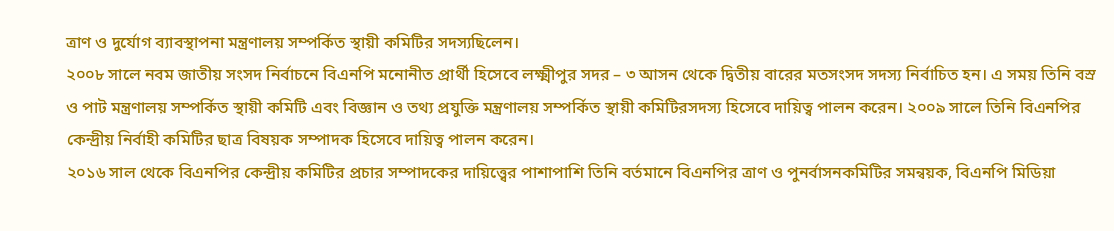ত্রাণ ও দুর্যোগ ব্যাবস্থাপনা মন্ত্রণালয় সম্পর্কিত স্থায়ী কমিটির সদস্যছিলেন।
২০০৮ সালে নবম জাতীয় সংসদ নির্বাচনে বিএনপি মনোনীত প্রার্থী হিসেবে লক্ষ্মীপুর সদর – ৩ আসন থেকে দ্বিতীয় বারের মতসংসদ সদস্য নির্বাচিত হন। এ সময় তিনি বস্র ও পাট মন্ত্রণালয় সম্পর্কিত স্থায়ী কমিটি এবং বিজ্ঞান ও তথ্য প্রযুক্তি মন্ত্রণালয় সম্পর্কিত স্থায়ী কমিটিরসদস্য হিসেবে দায়িত্ব পালন করেন। ২০০৯ সালে তিনি বিএনপির কেন্দ্রীয় নির্বাহী কমিটির ছাত্র বিষয়ক সম্পাদক হিসেবে দায়িত্ব পালন করেন।
২০১৬ সাল থেকে বিএনপির কেন্দ্রীয় কমিটির প্রচার সম্পাদকের দায়িত্ত্বের পাশাপাশি তিনি বর্তমানে বিএনপির ত্রাণ ও পুনর্বাসনকমিটির সমন্বয়ক, বিএনপি মিডিয়া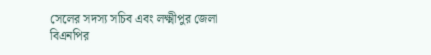সেলের সদস্য সচিব এবং লক্ষ্মীপুর জেলা বিএনপির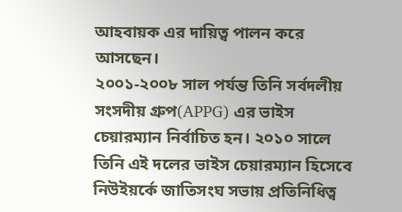আহবায়ক এর দায়িত্ব পালন করে আসছেন।
২০০১-২০০৮ সাল পর্যন্ত তিনি সর্বদলীয় সংসদীয় গ্রুপ(APPG) এর ভাইস চেয়ারম্যান নির্বাচিত হন। ২০১০ সালে তিনি এই দলের ভাইস চেয়ারম্যান হিসেবে নিউইয়র্কে জাতিসংঘ সভায় প্রতিনিধিত্ব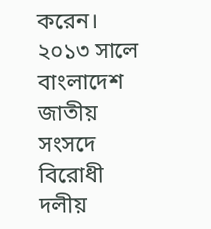করেন। ২০১৩ সালে বাংলাদেশ জাতীয় সংসদে বিরোধী দলীয়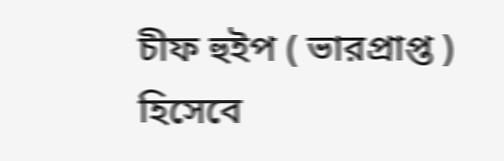চীফ হুইপ ( ভারপ্রাপ্ত ) হিসেবে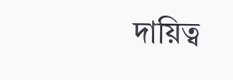দায়িত্ব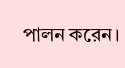পালন করেন।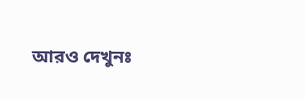আরও দেখুনঃ